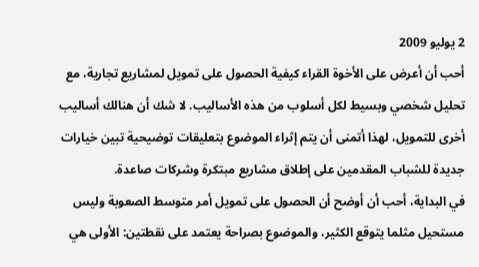2 يوليو 2009
أحب أن أعرض على الأخوة القراء كيفية الحصول على تمويل لمشاريع تجارية، مع تحليل شخصي وبسيط لكل أسلوب من هذه الأساليب. لا شك أن هنالك أساليب أخرى للتمويل، لهذا أتمنى أن يتم إثراء الموضوع بتعليقات توضيحية تبين خيارات جديدة للشباب المقدمين على إطلاق مشاريع مبتكرة وشركات صاعدة.
في البداية، أحب أن أوضح أن الحصول على تمويل أمر متوسط الصعوبة وليس مستحيل مثلما يتوقع الكثير، والموضوع بصراحة يعتمد على نقطتين: الأولى هي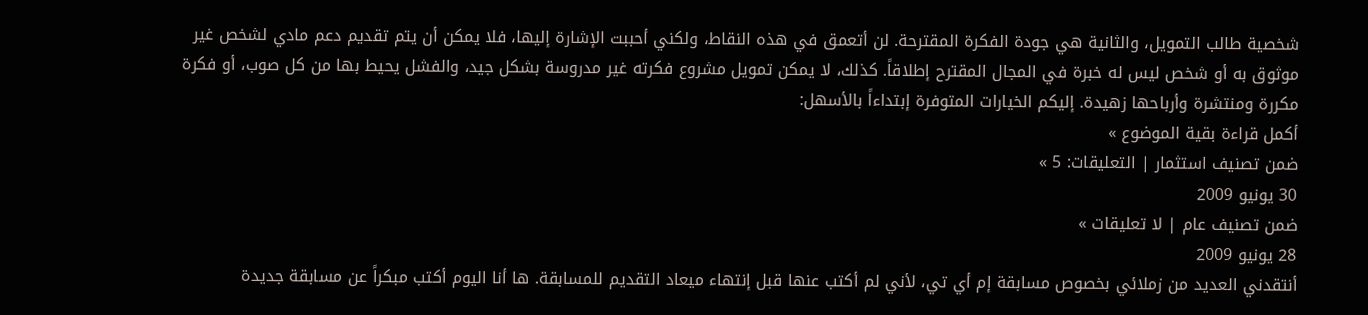شخصية طالب التمويل، والثانية هي جودة الفكرة المقترحة. لن أتعمق في هذه النقاط، ولكني أحببت الإشارة إليها، فلا يمكن أن يتم تقديم دعم مادي لشخص غير موثوق به أو شخص ليس له خبرة في المجال المقترح إطلاقاً. كذلك، لا يمكن تمويل مشروع فكرته غير مدروسة بشكل جيد، والفشل يحيط بها من كل صوب، أو فكرة مكررة ومنتشرة وأرباحها زهيدة. إليكم الخيارات المتوفرة إبتداءاً بالأسهل:
أكمل قراءة بقية الموضوع »
ضمن تصنيف استثمار | التعليقات: 5 »
30 يونيو 2009
ضمن تصنيف عام | لا تعليقات »
28 يونيو 2009
أنتقدني العديد من زملائي بخصوص مسابقة إم أي تي، لأني لم أكتب عنها قبل إنتهاء ميعاد التقديم للمسابقة. ها أنا اليوم أكتب مبكراً عن مسابقة جديدة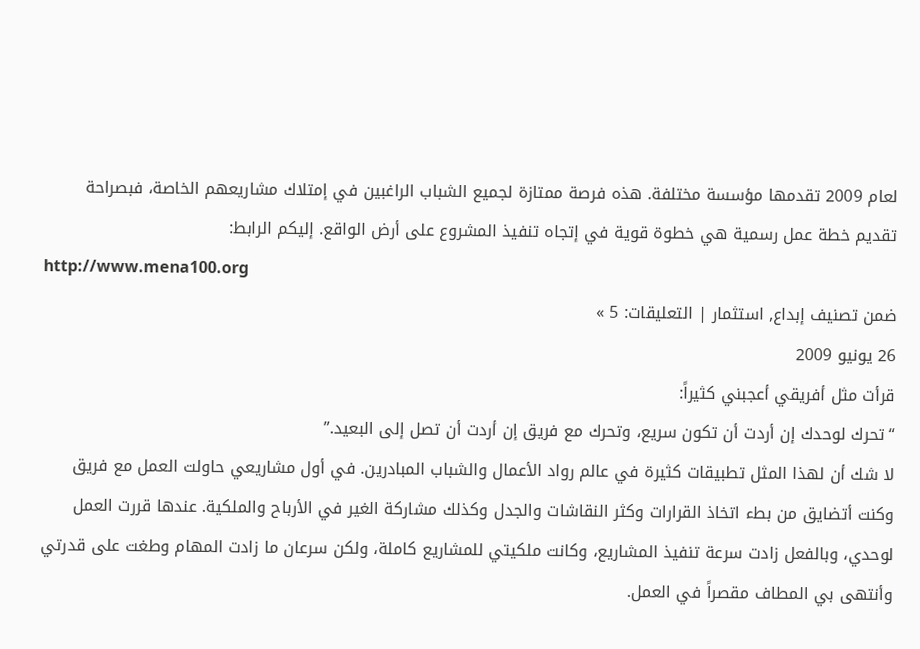لعام 2009 تقدمها مؤسسة مختلفة. هذه فرصة ممتازة لجميع الشباب الراغبين في إمتلاك مشاريعهم الخاصة، فبصراحة تقديم خطة عمل رسمية هي خطوة قوية في إتجاه تنفيذ المشروع على أرض الواقع. إليكم الرابط:
http://www.mena100.org
ضمن تصنيف إبداع, استثمار | التعليقات: 5 »
26 يونيو 2009
قرأت مثل أفريقي أعجبني كثيراً:
“تحرك لوحدك إن أردت أن تكون سريع، وتحرك مع فريق إن أردت أن تصل إلى البعيد.”
لا شك أن لهذا المثل تطبيقات كثيرة في عالم رواد الأعمال والشباب المبادرين. في أول مشاريعي حاولت العمل مع فريق وكنت أتضايق من بطء اتخاذ القرارات وكثر النقاشات والجدل وكذلك مشاركة الغير في الأرباح والملكية. عندها قررت العمل لوحدي، وبالفعل زادت سرعة تنفيذ المشاريع، وكانت ملكيتي للمشاريع كاملة، ولكن سرعان ما زادت المهام وطغت على قدرتي وأنتهى بي المطاف مقصراً في العمل.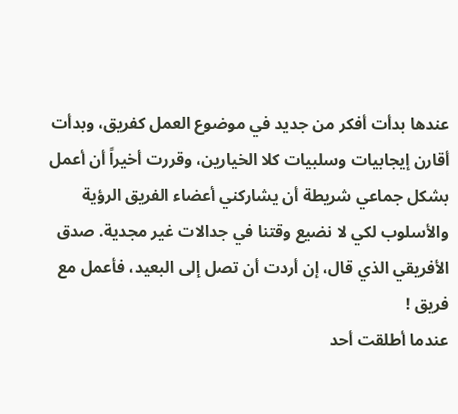عندها بدأت أفكر من جديد في موضوع العمل كفريق، وبدأت أقارن إيجابيات وسلبيات كلا الخيارين، وقررت أخيراً أن أعمل بشكل جماعي شريطة أن يشاركني أعضاء الفريق الرؤية والأسلوب لكي لا نضيع وقتنا في جدالات غير مجدية. صدق الأفريقي الذي قال، إن أردت أن تصل إلى البعيد، فأعمل مع فريق !
عندما أطلقت أحد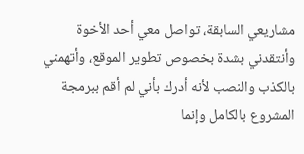مشاريعي السابقة، تواصل معي أحد الأخوة وأنتقدني بشدة بخصوص تطوير الموقع، وأتهمني بالكذب والنصب لأنه أدرك بأني لم أقم ببرمجة المشروع بالكامل وإنما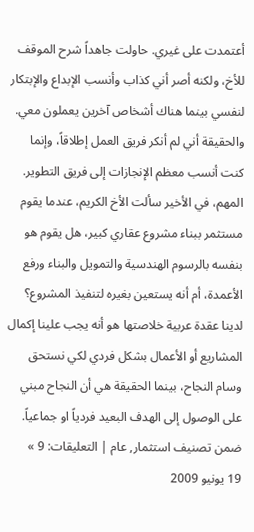أعتمدت على غيري. حاولت جاهداً شرح الموقف للأخ، ولكنه أصر أني كذاب وأنسب الإبداع والإبتكار لنفسي بينما هناك أشخاص آخرين يعملون معي. والحقيقة أني لم أنكر فريق العمل إطلاقاً، وإنما كنت أنسب معظم الإنجازات إلى فريق التطوير. المهم، في الأخير سألت الأخ الكريم، عندما يقوم مستثمر ببناء مشروع عقاري كبير، هل يقوم هو بنفسه بالرسوم الهندسية والتمويل والبناء ورفع الأعمدة، أم أنه يستعين بغيره لتنفيذ المشروع؟ لدينا عقدة عربية خلاصتها هو أنه يجب علينا إكمال المشاريع أو الأعمال بشكل فردي لكي نستحق وسام النجاح، بينما الحقيقة هي أن النجاح مبني على الوصول إلى الهدف البعيد فردياً او جماعياً.
ضمن تصنيف استثمار, عام | التعليقات: 9 »
19 يونيو 2009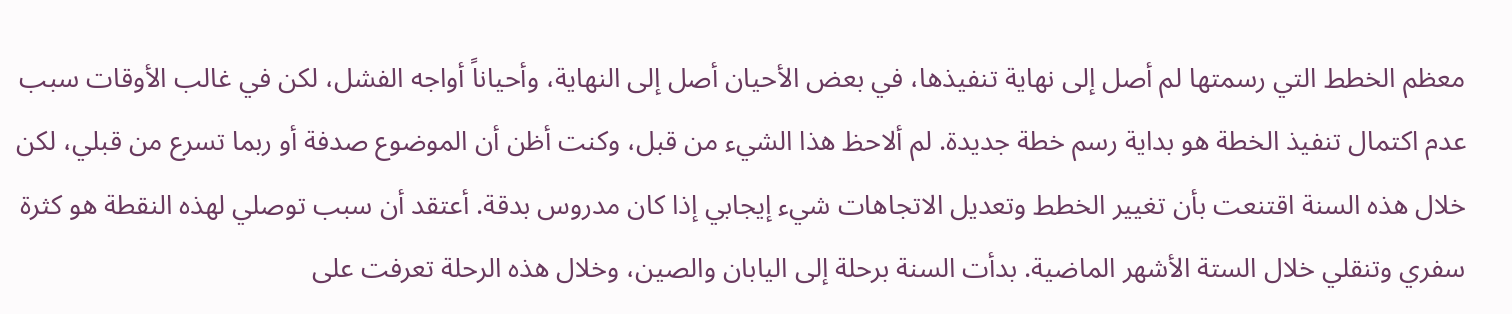معظم الخطط التي رسمتها لم أصل إلى نهاية تنفيذها، في بعض الأحيان أصل إلى النهاية، وأحياناً أواجه الفشل، لكن في غالب الأوقات سبب عدم اكتمال تنفيذ الخطة هو بداية رسم خطة جديدة. لم ألاحظ هذا الشيء من قبل، وكنت أظن أن الموضوع صدفة أو ربما تسرع من قبلي، لكن خلال هذه السنة اقتنعت بأن تغيير الخطط وتعديل الاتجاهات شيء إيجابي إذا كان مدروس بدقة. أعتقد أن سبب توصلي لهذه النقطة هو كثرة سفري وتنقلي خلال الستة الأشهر الماضية. بدأت السنة برحلة إلى اليابان والصين، وخلال هذه الرحلة تعرفت على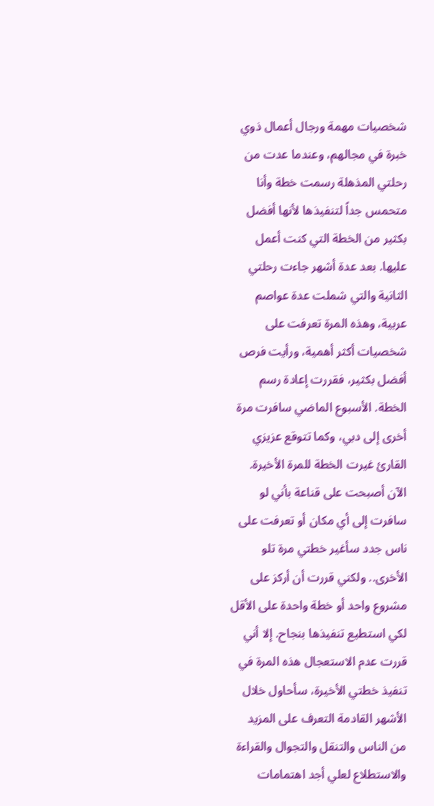شخصيات مهمة ورجال أعمال ذوي خبرة في مجالهم، وعندما عدت من رحلتي المذهلة رسمت خطة وأنا متحمس جداً لتنفيذها لأنها أفضل بكثير من الخطة التي كنت أعمل عليها. بعد عدة أشهر جاءت رحلتي الثانية والتي شملت عدة عواصم عربية، وهذه المرة تعرفت على شخصيات أكثر أهمية، ورأيت فرص أفضل بكثير، فقررت إعادة رسم الخطة. الأسبوع الماضي سافرت مرة أخرى إلى دبي، وكما تتوقع عزيزي القارئ غيرت الخطة للمرة الأخيرة. الآن أصبحت على قناعة بأني لو سافرت إلى أي مكان أو تعرفت على ناس جدد سأغير خطتي مرة تلو الأخرى.. ولكني قررت أن أركز على مشروع واحد أو خطة واحدة على الأقل لكي استطيع تنفيذها بنجاح. إلا أني قررت عدم الاستعجال هذه المرة في تنفيذ خطتي الأخيرة، سأحاول خلال الأشهر القادمة التعرف على المزيد من الناس والتنقل والتجوال والقراءة والاستطلاع لعلي أجد اهتمامات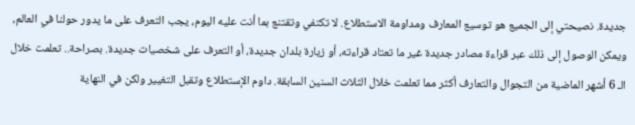جديدة. نصيحتي إلى الجميع هو توسيع المعارف ومداومة الاستطلاع. لا تكتفي وتقتنع بما أنت عليه اليوم، يجب التعرف على ما يدور حولنا في العالم، ويمكن الوصول إلى ذلك عبر قراءة مصادر جديدة غير ما تعتاد قراءته، أو زيارة بلدان جديدة، أو التعرف على شخصيات جديدة. بصراحة.. تعلمت خلال الـ 6 أشهر الماضية من التجوال والتعارف أكثر مما تعلمت خلال الثلاث السنين السابقة. داوم الإستطلاع وتقبل التغيير ولكن في النهاية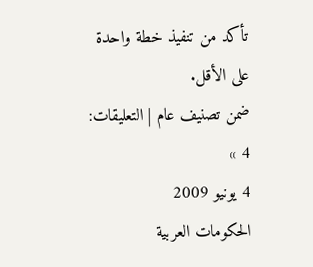تأكد من تنفيذ خطة واحدة على الأقل.
ضمن تصنيف عام | التعليقات: 4 »
4 يونيو 2009
الحكومات العربية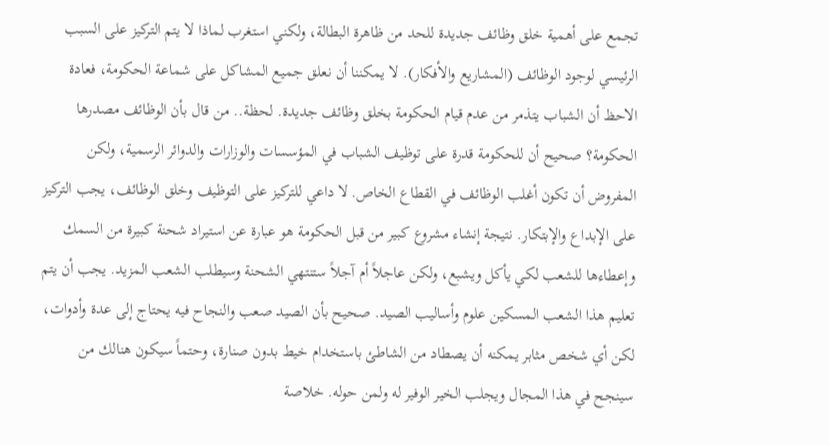تجمع على أهمية خلق وظائف جديدة للحد من ظاهرة البطالة، ولكني استغرب لماذا لا يتم التركيز على السبب الرئيسي لوجود الوظائف (المشاريع والأفكار). لا يمكننا أن نعلق جميع المشاكل على شماعة الحكومة، فعادة الاحظ أن الشباب يتذمر من عدم قيام الحكومة بخلق وظائف جديدة. لحظة.. من قال بأن الوظائف مصدرها الحكومة؟ صحيح أن للحكومة قدرة على توظيف الشباب في المؤسسات والوزارات والدوائر الرسمية، ولكن المفروض أن تكون أغلب الوظائف في القطاع الخاص. لا داعي للتركيز على التوظيف وخلق الوظائف، يجب التركيز على الإبداع والإبتكار. نتيجة إنشاء مشروع كبير من قبل الحكومة هو عبارة عن استيراد شحنة كبيرة من السمك وإعطاءها للشعب لكي يأكل ويشبع، ولكن عاجلاً أم آجلاً ستنتهي الشحنة وسيطلب الشعب المزيد. يجب أن يتم تعليم هذا الشعب المسكين علوم وأساليب الصيد. صحيح بأن الصيد صعب والنجاح فيه يحتاج إلى عدة وأدوات، لكن أي شخص مثابر يمكنه أن يصطاد من الشاطئ باستخدام خيط بدون صنارة، وحتماً سيكون هنالك من سينجح في هذا المجال ويجلب الخير الوفير له ولمن حوله. خلاصة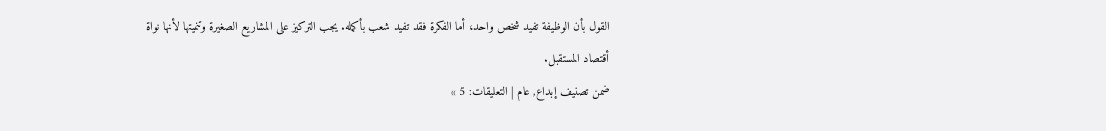القول بأن الوظيفة تفيد شخص واحد، أما الفكرة فقد تفيد شعب بأكمله. يجب التركيز على المشاريع الصغيرة وتنميتها لأنها نواة أقتصاد المستقبل.
ضمن تصنيف إبداع, عام | التعليقات: 5 »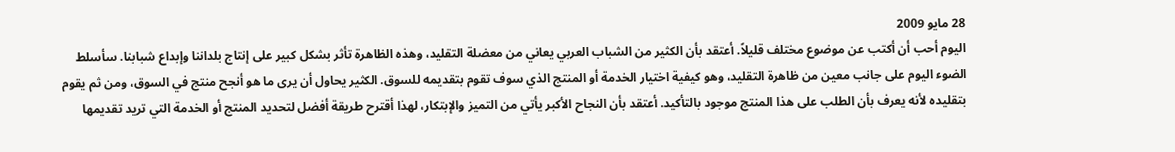28 مايو 2009
اليوم أحب أن أكتب عن موضوع مختلف قليلاً. أعتقد بأن الكثير من الشباب العربي يعاني من معضلة التقليد، وهذه الظاهرة تأثر بشكل كبير على إنتاج بلداننا وإبداع شبابنا. سأسلط الضوء اليوم على جانب معين من ظاهرة التقليد، وهو كيفية اختيار الخدمة أو المنتج الذي سوف تقوم بتقديمه للسوق. الكثير يحاول أن يرى ما هو أنجح منتج في السوق، ومن ثم يقوم بتقليده لأنه يعرف بأن الطلب على هذا المنتج موجود بالتأكيد. أعتقد بأن النجاح الأكبر يأتي من التميز والإبتكار، لهذا أقترح طريقة أفضل لتحديد المنتج أو الخدمة التي تريد تقديمها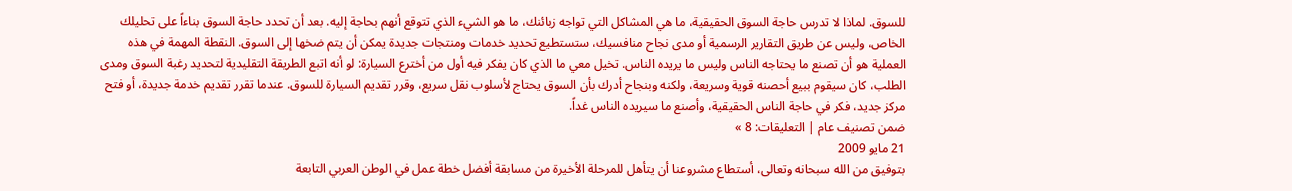للسوق. لماذا لا تدرس حاجة السوق الحقيقية، ما هي المشاكل التي تواجه زبائنك، ما هو الشيء الذي تتوقع أنهم بحاجة إليه. بعد أن تحدد حاجة السوق بناءاً على تحليلك الخاص، وليس عن طريق التقارير الرسمية أو مدى نجاح منافسيك، ستستطيع تحديد خدمات ومنتجات جديدة يمكن أن يتم ضخها إلى السوق. النقطة المهمة في هذه العملية هو أن تصنع ما يحتاجه الناس وليس ما يريده الناس. تخيل معي ما الذي كان يفكر فيه أول من أخترع السيارة: لو أنه اتبع الطريقة التقليدية لتحديد رغبة السوق ومدى الطلب، كان سيقوم ببيع أحصنه قوية وسريعة، ولكنه وبنجاح أدرك بأن السوق يحتاج لأسلوب نقل سريع، وقرر تقديم السيارة للسوق. عندما تقرر تقديم خدمة جديدة، أو فتح مركز جديد، فكر في حاجة الناس الحقيقية، وأصنع ما سيريده الناس غداً.
ضمن تصنيف عام | التعليقات: 8 »
21 مايو 2009
بتوفيق من الله سبحانه وتعالى، أستطاع مشروعنا أن يتأهل للمرحلة الأخيرة من مسابقة أفضل خطة عمل في الوطن العربي التابعة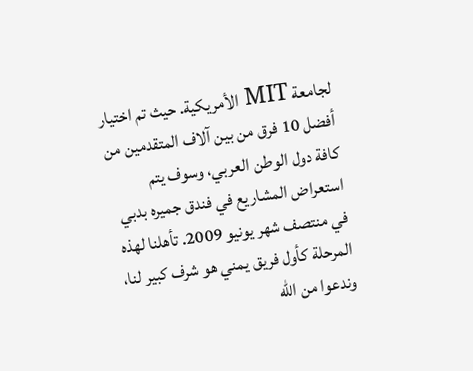لجامعة MIT الأمريكية. حيث تم اختيار أفضل 10 فرق من بين آلاف المتقدمين من كافة دول الوطن العربي، وسوف يتم استعراض المشاريع في فندق جميره بدبي في منتصف شهر يونيو 2009. تأهلنا لهذه المرحلة كأول فريق يمني هو شرف كبير لنا، وندعوا من الله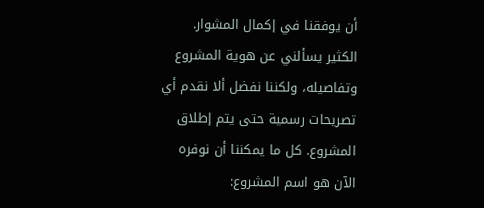أن يوفقنا في إكمال المشوار. الكثير يسألني عن هوية المشروع وتفاصيله، ولكننا نفضل ألا نقدم أي تصريحات رسمية حتى يتم إطلاق المشروع. كل ما يمكننا أن نوفره الآن هو اسم المشروع: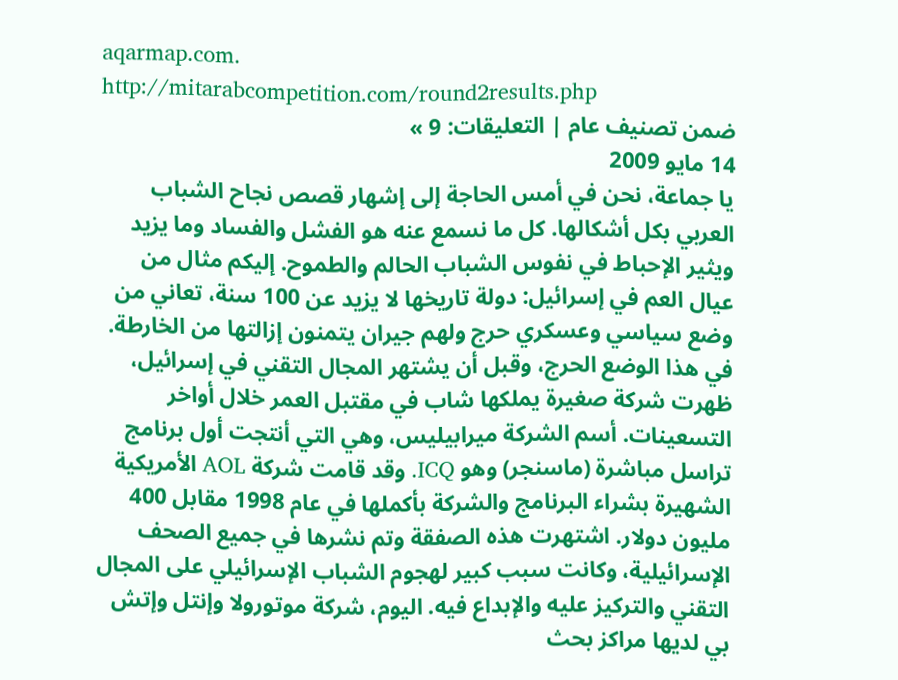aqarmap.com.
http://mitarabcompetition.com/round2results.php
ضمن تصنيف عام | التعليقات: 9 »
14 مايو 2009
يا جماعة، نحن في أمس الحاجة إلى إشهار قصص نجاح الشباب العربي بكل أشكالها. كل ما نسمع عنه هو الفشل والفساد وما يزيد ويثير الإحباط في نفوس الشباب الحالم والطموح. إليكم مثال من عيال العم في إسرائيل: دولة تاريخها لا يزيد عن 100 سنة، تعاني من وضع سياسي وعسكري حرج ولهم جيران يتمنون إزالتها من الخارطة. في هذا الوضع الحرج، وقبل أن يشتهر المجال التقني في إسرائيل، ظهرت شركة صغيرة يملكها شاب في مقتبل العمر خلال أواخر التسعينات. أسم الشركة ميرابيليس، وهي التي أنتجت أول برنامج تراسل مباشرة (ماسنجر) وهو ICQ. وقد قامت شركة AOL الأمريكية الشهيرة بشراء البرنامج والشركة بأكملها في عام 1998 مقابل 400 مليون دولار. اشتهرت هذه الصفقة وتم نشرها في جميع الصحف الإسرائيلية، وكانت سبب كبير لهجوم الشباب الإسرائيلي على المجال التقني والتركيز عليه والإبداع فيه. اليوم، شركة موتورولا وإنتل وإتش بي لديها مراكز بحث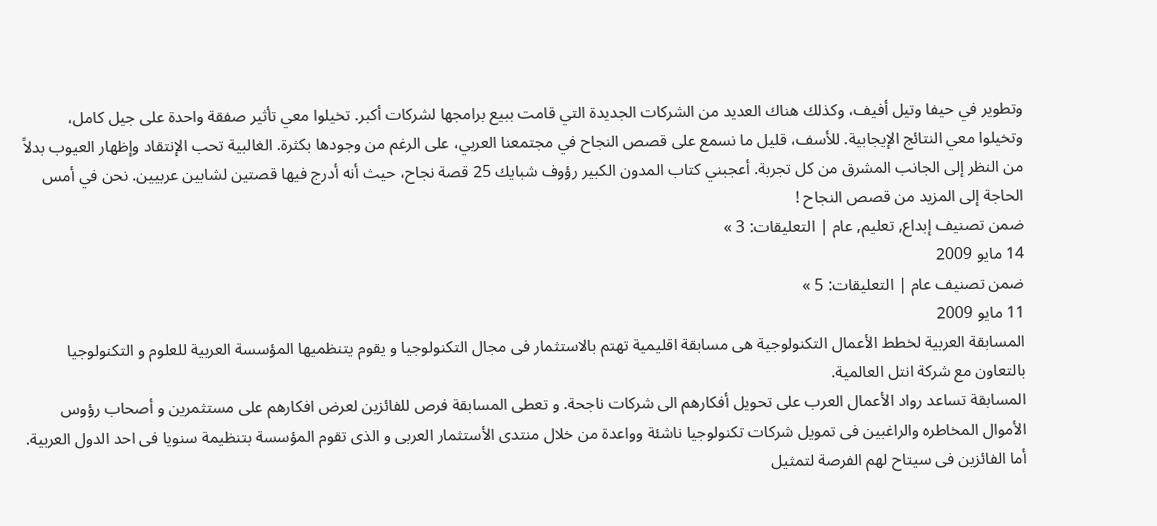وتطوير في حيفا وتيل أفيف، وكذلك هناك العديد من الشركات الجديدة التي قامت ببيع برامجها لشركات أكبر. تخيلوا معي تأثير صفقة واحدة على جيل كامل، وتخيلوا معي النتائج الإيجابية. للأسف، قليل ما نسمع على قصص النجاح في مجتمعنا العربي، على الرغم من وجودها بكثرة. الغالبية تحب الإنتقاد وإظهار العيوب بدلاً من النظر إلى الجانب المشرق من كل تجربة. أعجبني كتاب المدون الكبير رؤوف شبايك 25 قصة نجاح، حيث أنه أدرج فيها قصتين لشابين عربيين. نحن في أمس الحاجة إلى المزيد من قصص النجاح !
ضمن تصنيف إبداع, تعليم, عام | التعليقات: 3 »
14 مايو 2009
ضمن تصنيف عام | التعليقات: 5 »
11 مايو 2009
المسابقة العربية لخطط الأعمال التكنولوجية هى مسابقة اقليمية تهتم بالاستثمار فى مجال التكنولوجيا و يقوم يتنظميها المؤسسة العربية للعلوم و التكنولوجيا بالتعاون مع شركة انتل العالمية.
المسابقة تساعد رواد الأعمال العرب على تحويل أفكارهم الى شركات ناجحة. و تعطى المسابقة فرص للفائزين لعرض افكارهم على مستثمرين و أصحاب رؤوس الأموال المخاطره والراغبين فى تمويل شركات تكنولوجيا ناشئة وواعدة من خلال منتدى الأستثمار العربى و الذى تقوم المؤسسة بتنظيمة سنويا فى احد الدول العربية.
أما الفائزين فى سيتاح لهم الفرصة لتمثيل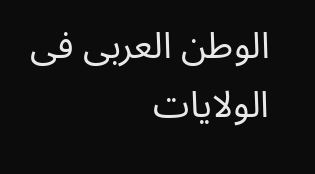الوطن العربى فى الولايات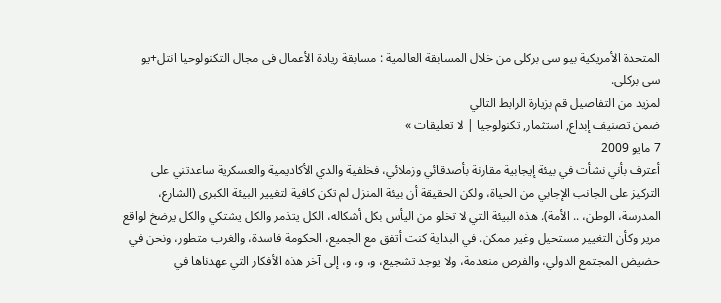المتحدة الأمريكية بيو سى بركلى من خلال المسابقة العالمية : مسابقة ريادة الأعمال فى مجال التكنولوحيا انتل+يو سى بركلى.
لمزيد من التفاصيل قم بزيارة الرابط التالي
ضمن تصنيف إبداع, استثمار, تكنولوجيا | لا تعليقات »
7 مايو 2009
أعترف بأني نشأت في بيئة إيجابية مقارنة بأصدقائي وزملائي، فخلفية والدي الأكاديمية والعسكرية ساعدتني على التركيز على الجانب الإجابي من الحياة، ولكن الحقيقة أن بيئة المنزل لم تكن كافية لتغيير البيئة الكبرى (الشارع، المدرسة، الوطن، .. الأمة). هذه البيئة التي لا تخلو من اليأس بكل أشكاله، الكل يتذمر والكل يشتكي والكل يرضخ لواقع مرير وكأن التغيير مستحيل وغير ممكن. في البداية كنت أتفق مع الجميع، الحكومة فاسدة، والغرب متطور، ونحن في حضيض المجتمع الدولي، والفرص منعدمة، ولا يوجد تشجيع، و، و، و، إلى آخر هذه الأفكار التي عهدناها في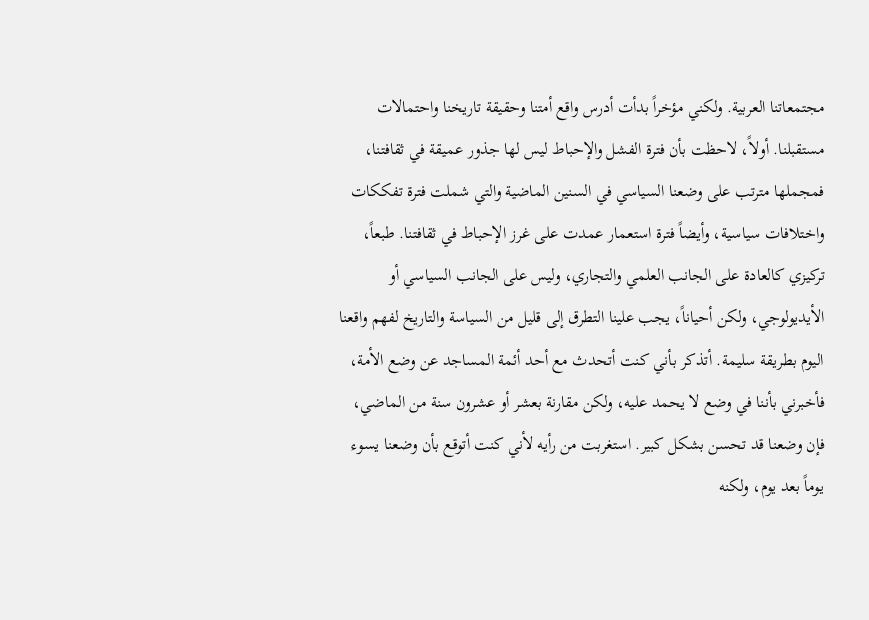مجتمعاتنا العربية. ولكني مؤخراً بدأت أدرس واقع أمتنا وحقيقة تاريخنا واحتمالات مستقبلنا. أولاً، لاحظت بأن فترة الفشل والإحباط ليس لها جذور عميقة في ثقافتنا، فمجملها مترتب على وضعنا السياسي في السنين الماضية والتي شملت فترة تفككات واختلافات سياسية، وأيضاً فترة استعمار عمدت على غرز الإحباط في ثقافتنا. طبعاً، تركيزي كالعادة على الجانب العلمي والتجاري، وليس على الجانب السياسي أو الأيديولوجي، ولكن أحياناً، يجب علينا التطرق إلى قليل من السياسة والتاريخ لفهم واقعنا اليوم بطريقة سليمة. أتذكر بأني كنت أتحدث مع أحد أئمة المساجد عن وضع الأمة، فأخبرني بأننا في وضع لا يحمد عليه، ولكن مقارنة بعشر أو عشرون سنة من الماضي، فإن وضعنا قد تحسن بشكل كبير. استغربت من رأيه لأني كنت أتوقع بأن وضعنا يسوء يوماً بعد يوم، ولكنه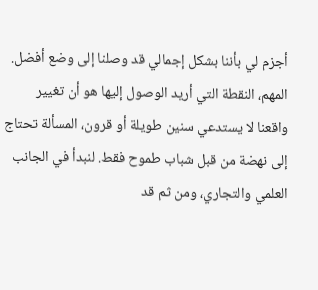أجزم لي بأننا بشكل إجمالي قد وصلنا إلى وضع أفضل. المهم، النقطة التي أريد الوصول إليها هو أن تغيير واقعنا لا يستدعي سنين طويلة أو قرون، المسألة تحتاج إلى نهضة من قبل شباب طموح فقط. لنبدأ في الجانب العلمي والتجاري، ومن ثم قد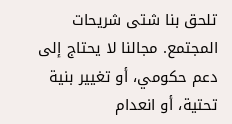تلحق بنا شتى شريحات المجتمع. مجالنا لا يحتاج إلى دعم حكومي، أو تغيير بنية تحتية، أو انعدام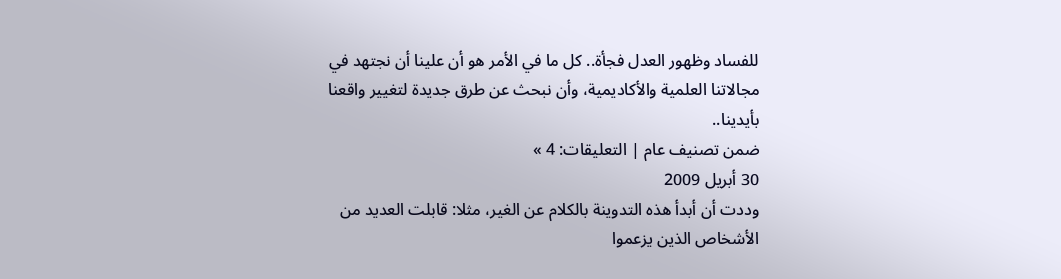للفساد وظهور العدل فجأة.. كل ما في الأمر هو أن علينا أن نجتهد في مجالاتنا العلمية والأكاديمية، وأن نبحث عن طرق جديدة لتغيير واقعنا بأيدينا..
ضمن تصنيف عام | التعليقات: 4 »
30 أبريل 2009
وددت أن أبدأ هذه التدوينة بالكلام عن الغير، مثلا: قابلت العديد من الأشخاص الذين يزعموا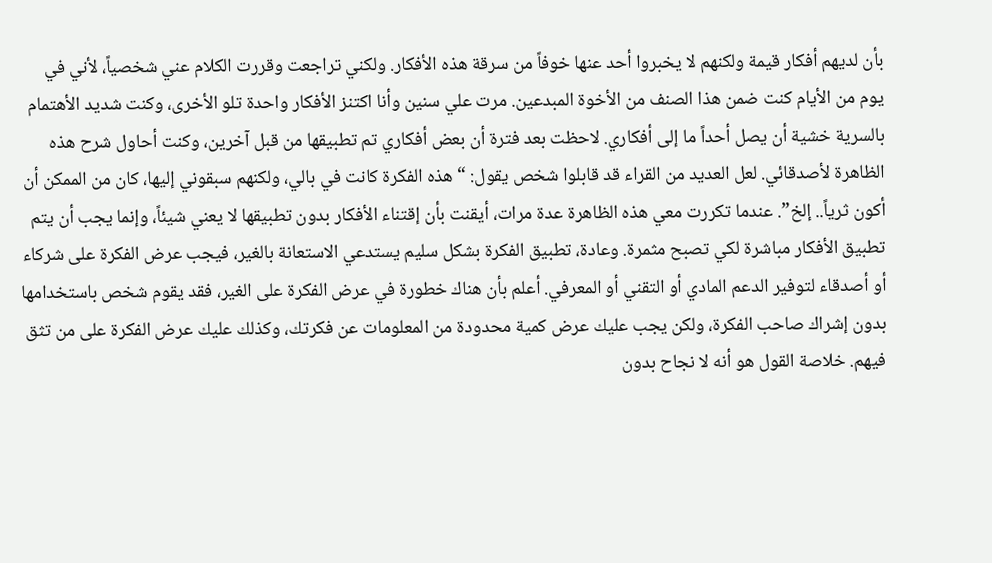بأن لديهم أفكار قيمة ولكنهم لا يخبروا أحد عنها خوفاً من سرقة هذه الأفكار. ولكني تراجعت وقررت الكلام عني شخصياً، لأني في يوم من الأيام كنت ضمن هذا الصنف من الأخوة المبدعين. مرت علي سنين وأنا اكتنز الأفكار واحدة تلو الأخرى، وكنت شديد الأهتمام بالسرية خشية أن يصل أحداً ما إلى أفكاري. لاحظت بعد فترة أن بعض أفكاري تم تطبيقها من قبل آخرين، وكنت أحاول شرح هذه الظاهرة لأصدقائي. لعل العديد من القراء قد قابلوا شخص يقول: “هذه الفكرة كانت في بالي، ولكنهم سبقوني إليها، كان من الممكن أن أكون ثرياً.. إلخ”. عندما تكررت معي هذه الظاهرة عدة مرات، أيقنت بأن إقتناء الأفكار بدون تطبيقها لا يعني شيئاً، وإنما يجب أن يتم تطبيق الأفكار مباشرة لكي تصبح مثمرة. وعادة، تطبيق الفكرة بشكل سليم يستدعي الاستعانة بالغير، فيجب عرض الفكرة على شركاء أو أصدقاء لتوفير الدعم المادي أو التقني أو المعرفي. أعلم بأن هناك خطورة في عرض الفكرة على الغير، فقد يقوم شخص باستخدامها بدون إشراك صاحب الفكرة، ولكن يجب عليك عرض كمية محدودة من المعلومات عن فكرتك، وكذلك عليك عرض الفكرة على من تثق فيهم. خلاصة القول هو أنه لا نجاح بدون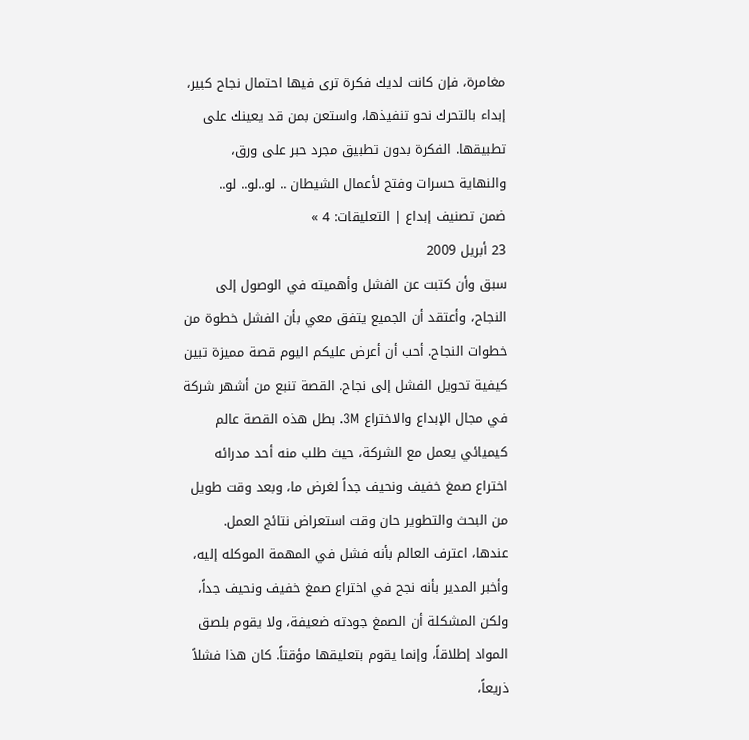مغامرة، فإن كانت لديك فكرة ترى فيها احتمال نجاح كبير، إبداء بالتحرك نحو تنفيذها، واستعن بمن قد يعينك على تطبيقها. الفكرة بدون تطبيق مجرد حبر على ورق، والنهاية حسرات وفتح لأعمال الشيطان .. لو..لو.. لو..
ضمن تصنيف إبداع | التعليقات: 4 »
23 أبريل 2009
سبق وأن كتبت عن الفشل وأهميته في الوصول إلى النجاح، وأعتقد أن الجميع يتفق معي بأن الفشل خطوة من خطوات النجاح. أحب أن أعرض عليكم اليوم قصة مميزة تبين كيفية تحويل الفشل إلى نجاح. القصة تنبع من أشهر شركة في مجال الإبداع والاختراع 3M. بطل هذه القصة عالم كيميائي يعمل مع الشركة، حيث طلب منه أحد مدرائه اختراع صمغ خفيف ونحيف جداً لغرض ما، وبعد وقت طويل من البحث والتطوير حان وقت استعراض نتائج العمل. عندها، اعترف العالم بأنه فشل في المهمة الموكله إليه، وأخبر المدير بأنه نجح في اختراع صمغ خفيف ونحيف جداً، ولكن المشكلة أن الصمغ جودته ضعيفة، ولا يقوم بلصق المواد إطلاقاً، وإنما يقوم بتعليقها مؤقتاً. كان هذا فشلاً ذريعاً،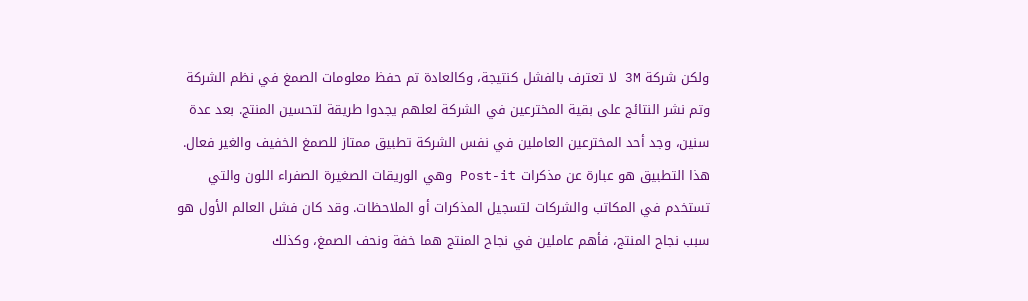ولكن شركة 3M لا تعترف بالفشل كنتيجة، وكالعادة تم حفظ معلومات الصمغ في نظم الشركة وتم نشر النتائج على بقية المخترعين في الشركة لعلهم يجدوا طريقة لتحسين المنتج. بعد عدة سنين، وجد أحد المخترعين العاملين في نفس الشركة تطبيق ممتاز للصمغ الخفيف والغير فعال. هذا التطبيق هو عبارة عن مذكرات Post-it وهي الوريقات الصغيرة الصفراء اللون والتي تستخدم في المكاتب والشركات لتسجيل المذكرات أو الملاحظات. وقد كان فشل العالم الأول هو سبب نجاح المنتج، فأهم عاملين في نجاح المنتج هما خفة ونحف الصمغ، وكذلك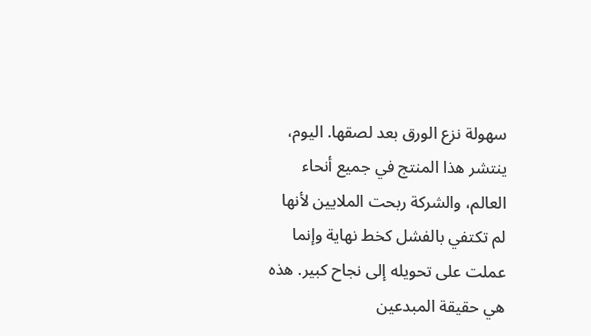سهولة نزع الورق بعد لصقها. اليوم، ينتشر هذا المنتج في جميع أنحاء العالم، والشركة ربحت الملايين لأنها لم تكتفي بالفشل كخط نهاية وإنما عملت على تحويله إلى نجاح كبير. هذه هي حقيقة المبدعين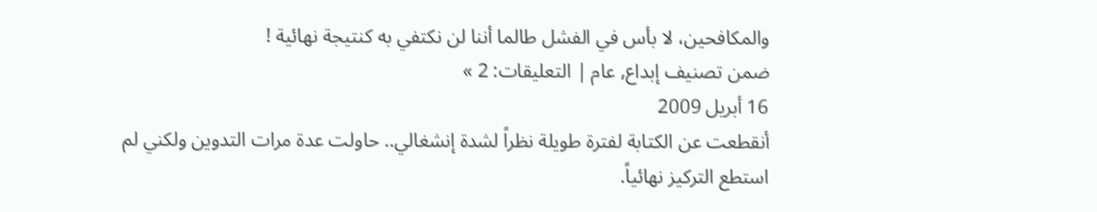والمكافحين، لا بأس في الفشل طالما أننا لن نكتفي به كنتيجة نهائية !
ضمن تصنيف إبداع, عام | التعليقات: 2 »
16 أبريل 2009
أنقطعت عن الكتابة لفترة طويلة نظراً لشدة إنشغالي.. حاولت عدة مرات التدوين ولكني لم استطع التركيز نهائياً.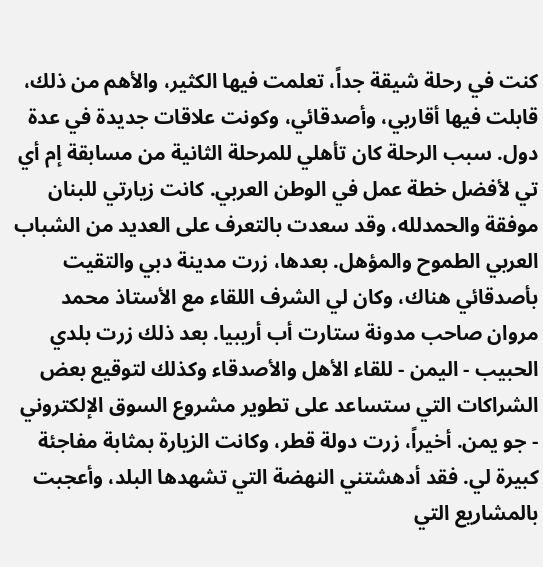كنت في رحلة شيقة جداً، تعلمت فيها الكثير، والأهم من ذلك، قابلت فيها أقاربي، وأصدقائي، وكونت علاقات جديدة في عدة دول. سبب الرحلة كان تأهلي للمرحلة الثانية من مسابقة إم أي تي لأفضل خطة عمل في الوطن العربي. كانت زيارتي للبنان موفقة والحمدلله، وقد سعدت بالتعرف على العديد من الشباب العربي الطموح والمؤهل. بعدها، زرت مدينة دبي والتقيت بأصدقائي هناك، وكان لي الشرف اللقاء مع الأستاذ محمد مروان صاحب مدونة ستارت أب أريبيا. بعد ذلك زرت بلدي الحبيب - اليمن - للقاء الأهل والأصدقاء وكذلك لتوقيع بعض الشراكات التي ستساعد على تطوير مشروع السوق الإلكتروني - جو يمن. أخيراً، زرت دولة قطر، وكانت الزيارة بمثابة مفاجئة كبيرة لي. فقد أدهشتني النهضة التي تشهدها البلد، وأعجبت بالمشاريع التي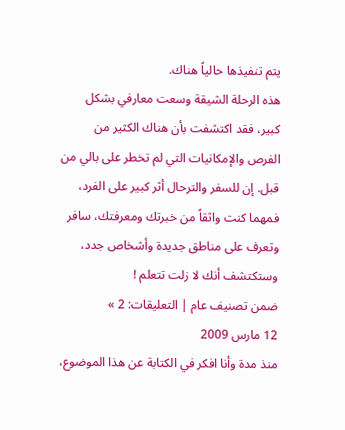يتم تنفيذها حالياً هناك.
هذه الرحلة الشيقة وسعت معارفي بشكل كبير، فقد اكتشفت بأن هناك الكثير من الفرص والإمكانيات التي لم تخطر على بالي من قبل. إن للسفر والترحال أثر كبير على الفرد، فمهما كنت واثقاً من خبرتك ومعرفتك، سافر وتعرف على مناطق جديدة وأشخاص جدد، وستكتشف أنك لا زلت تتعلم !
ضمن تصنيف عام | التعليقات: 2 »
12 مارس 2009
منذ مدة وأنا افكر في الكتابة عن هذا الموضوع،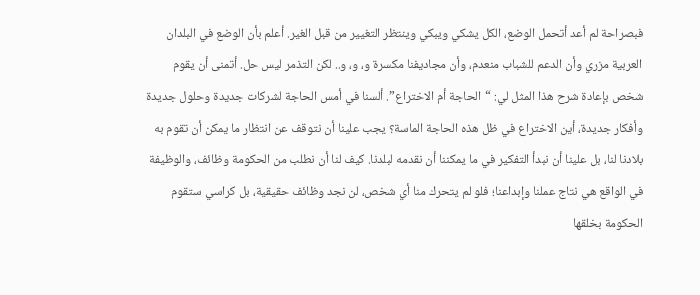فبصراحة لم أعد أتحمل الوضع، الكل يشكي ويبكي وينتظر التغيير من قبل الغير. أعلم بأن الوضع في البلدان العربية مزري وأن الدعم للشباب منعدم، وأن مجاديفنا مكسرة و، و، و.. لكن التذمر ليس حل. أتمنى أن يقوم شخص بإعادة شرح هذا المثل لي: “الحاجة أم الاختراع”. ألسنا في أمس الحاجة لشركات جديدة وحلول جديدة وأفكار جديدة، أين الاختراع في ظل هذه الحاجة الماسة؟ يجب علينا أن نتوقف عن انتظار ما يمكن أن تقوم به بلادنا لنا، بل علينا أن نبدأ التفكير في ما يمكننا أن نقدمه لبلدنا. كيف لنا أن نطلب من الحكومة وظائف، والوظيفة في الواقع هي نتاج عملنا وإبداعنا؛ فلو لم يتحرك منا أي شخص، لن نجد وظائف حقيقية، بل كراسي ستقوم الحكومة بخلقها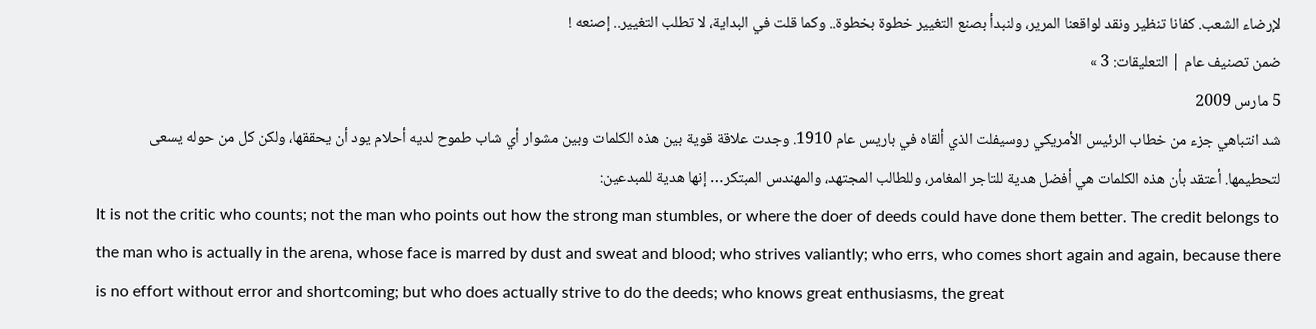لإرضاء الشعب. كفانا تنظير ونقد لواقعنا المرير، ولنبدأ بصنع التغيير خطوة بخطوة.. وكما قلت في البداية، لا تطلب التغيير.. إصنعه !
ضمن تصنيف عام | التعليقات: 3 »
5 مارس 2009
شد انتباهي جزء من خطاب الرئيس الأمريكي روسيفلت الذي ألقاه في باريس عام 1910. وجدت علاقة قوية بين هذه الكلمات وبين مشوار أي شاب طموح لديه أحلام يود أن يحققها، ولكن كل من حوله يسعى لتحطيمها. أعتقد بأن هذه الكلمات هي أفضل هدية للتاجر المغامر، وللطالب المجتهد، والمهندس المبتكر… إنها هدية للمبدعين:
It is not the critic who counts; not the man who points out how the strong man stumbles, or where the doer of deeds could have done them better. The credit belongs to the man who is actually in the arena, whose face is marred by dust and sweat and blood; who strives valiantly; who errs, who comes short again and again, because there is no effort without error and shortcoming; but who does actually strive to do the deeds; who knows great enthusiasms, the great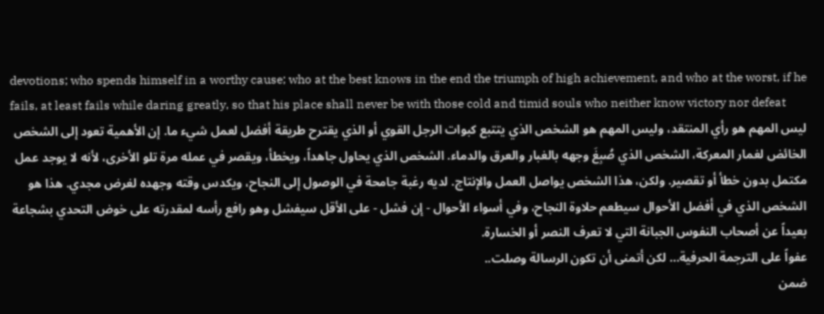devotions; who spends himself in a worthy cause; who at the best knows in the end the triumph of high achievement, and who at the worst, if he fails, at least fails while daring greatly, so that his place shall never be with those cold and timid souls who neither know victory nor defeat
ليس المهم هو رأي المنتقد، وليس المهم هو الشخص الذي يتتبع كبوات الرجل القوي أو الذي يقترح طريقة أفضل لعمل شيء ما. إن الأهمية تعود إلى الشخص الخائض لغمار المعركة، الشخص الذي صُبِغَ وجهه بالغبار والعرق والدماء. الشخص الذي يحاول جاهداً، ويخطأ، ويقصر في عمله مرة تلو الأخرى، لأنه لا يوجد عمل مكتمل بدون خطأ أو تقصير. ولكن، هذا الشخص يواصل العمل والإنتاج. لديه رغبة جامحة في الوصول إلى النجاح، ويكدس وقته وجهده لغرض مجدي. هذا هو الشخص الذي في أفضل الأحوال سيطعم حلاوة النجاح، وفي أسواء الأحوال - إن فشل - على الأقل سيفشل وهو رافع رأسه لمقدرته على خوض التحدي بشجاعة بعيداً عن أصحاب النفوس الجبانة التي لا تعرف النصر أو الخسارة.
عفواً على الترجمة الحرفية… لكن أتمنى أن تكون الرسالة وصلت..
ضمن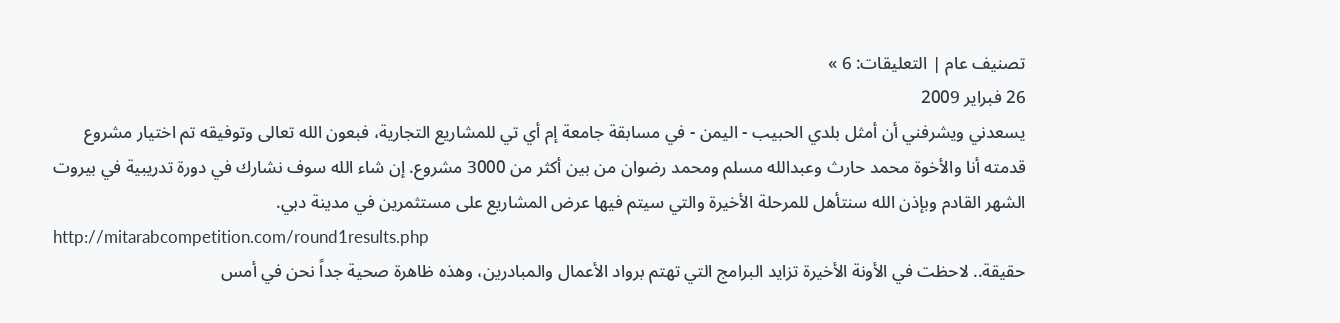تصنيف عام | التعليقات: 6 »
26 فبراير 2009
يسعدني ويشرفني أن أمثل بلدي الحبيب - اليمن - في مسابقة جامعة إم أي تي للمشاريع التجارية، فبعون الله تعالى وتوفيقه تم اختيار مشروع قدمته أنا والأخوة محمد حارث وعبدالله مسلم ومحمد رضوان من بين أكثر من 3000 مشروع. إن شاء الله سوف نشارك في دورة تدريبية في بيروت الشهر القادم وبإذن الله سنتأهل للمرحلة الأخيرة والتي سيتم فيها عرض المشاريع على مستثمرين في مدينة دبي.
http://mitarabcompetition.com/round1results.php
حقيقة.. لاحظت في الأونة الأخيرة تزايد البرامج التي تهتم برواد الأعمال والمبادرين، وهذه ظاهرة صحية جداً نحن في أمس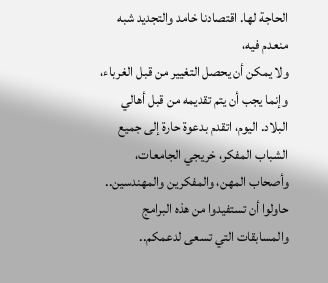الحاجة لها. اقتصادنا خامد والتجديد شبه منعدم فيه،
ولا يمكن أن يحصل التغيير من قبل الغرباء، وإنما يجب أن يتم تقديمه من قبل أهالي البلاد. اليوم، اتقدم بدعوة حارة إلى جميع الشباب المفكر، خريجي الجامعات، وأصحاب المهن، والمفكرين والمهندسين.. حاولوا أن تستفيدوا من هذه البرامج والمسابقات التي تسعى لدعمكم..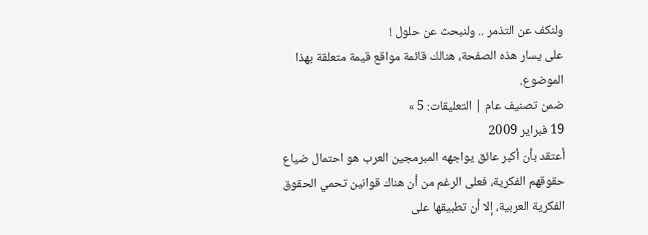ولنكف عن التذمر .. ولنبحث عن حلول !
على يسار هذه الصفحة، هنالك قائمة مواقع قيمة متعلقة بهذا الموضوع.
ضمن تصنيف عام | التعليقات: 5 »
19 فبراير 2009
أعتقد بأن أكبر عائق يواجهه المبرمجين العرب هو احتمال ضياع حقوقهم الفكرية، فعلى الرغم من أن هناك قوانين تحمي الحقوق الفكرية العربية، إلا أن تطبيقها على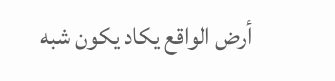أرض الواقع يكاد يكون شبه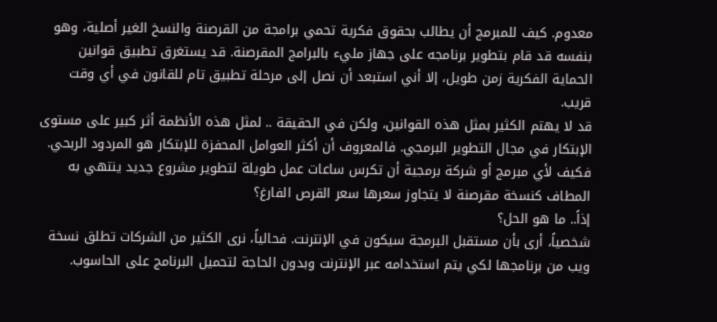معدوم. كيف للمبرمج أن يطالب بحقوق فكرية تحمي برامجة من القرصنة والنسخ الغير أصلية، وهو بنفسه قد قام بتطوير برنامجه على جهاز مليء بالبرامج المقرصنة. قد يستغرق تطبيق قوانين الحماية الفكرية زمن طويل، إلا أني استبعد أن نصل إلى مرحلة تطبيق تام للقانون في أي وقت قريب.
قد لا يهتم الكثير بمثل هذه القوانين، ولكن في الحقيقة .. لمثل هذه الأنظمة أثر كبير على مستوى الإبتكار في مجال التطوير البرمجي. فالمعروف أن أكثر العوامل المحفزة للإبتكار هو المردود الربحي. فكيف لأي مبرمج أو شركة برمجية أن تكرس ساعات عمل طويلة لتطوير مشروع جديد ينتهي به المطاف كنسخة مقرصنة لا يتجاوز سعرها سعر القرص الفارغ؟
إذاً.. ما هو الحل؟
شخصياً، أرى بأن مستقبل البرمجة سيكون في الإنترنت. فحالياً، نرى الكثير من الشركات تطلق نسخة ويب من برنامجها لكي يتم استخدامه عبر الإنترنت وبدون الحاجة لتحميل البرنامج على الحاسوب.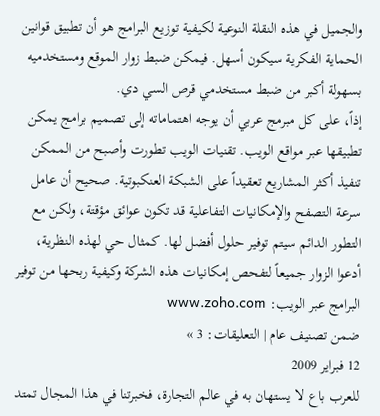والجميل في هذه النقلة النوعية لكيفية توزيع البرامج هو أن تطبيق قوانين الحماية الفكرية سيكون أسهل. فيمكن ضبط زوار الموقع ومستخدميه بسهولة أكبر من ضبط مستخدمي قرص السي دي.
إذاً، على كل مبرمج عربي أن يوجه اهتماماته إلى تصميم برامج يمكن تطبيقها عبر مواقع الويب. تقنيات الويب تطورت وأصبح من الممكن تنفيذ أكثر المشاريع تعقيداً على الشبكة العنكبوتية. صحيح أن عامل سرعة التصفح والإمكانيات التفاعلية قد تكون عوائق مؤقتة، ولكن مع التطور الدائم سيتم توفير حلول أفضل لها. كمثال حي لهذه النظرية، أدعوا الزوار جميعاً لتفحص إمكانيات هذه الشركة وكيفية ربحها من توفير البرامج عبر الويب: www.zoho.com
ضمن تصنيف عام | التعليقات: 3 »
12 فبراير 2009
للعرب باع لا يستهان به في عالم التجارة، فخبرتنا في هذا المجال تمتد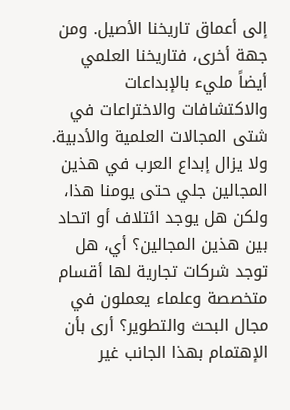إلى أعماق تاريخنا الأصيل. ومن جهة أخرى، فتاريخنا العلمي أيضاً مليء بالإبداعات والاكتشافات والاختراعات في شتى المجالات العلمية والأدبية. ولا يزال إبداع العرب في هذين المجالين جلي حتى يومنا هذا، ولكن هل يوجد ائتلاف أو اتحاد بين هذين المجالين؟ أي، هل توجد شركات تجارية لها أقسام متخصصة وعلماء يعملون في مجال البحث والتطوير؟ أرى بأن الإهتمام بهذا الجانب غير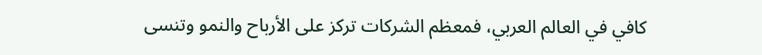كافي في العالم العربي، فمعظم الشركات تركز على الأرباح والنمو وتنسى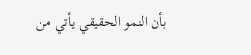بأن النمو الحقيقي يأتي من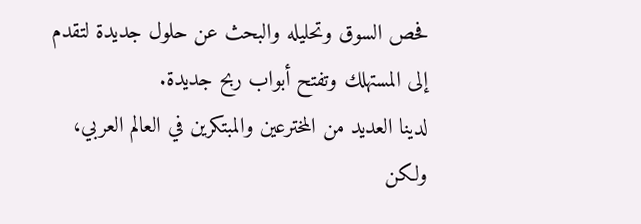فحص السوق وتحليله والبحث عن حلول جديدة لتقدم إلى المستهلك وتفتح أبواب ربح جديدة.
لدينا العديد من المخترعين والمبتكرين في العالم العربي، ولكن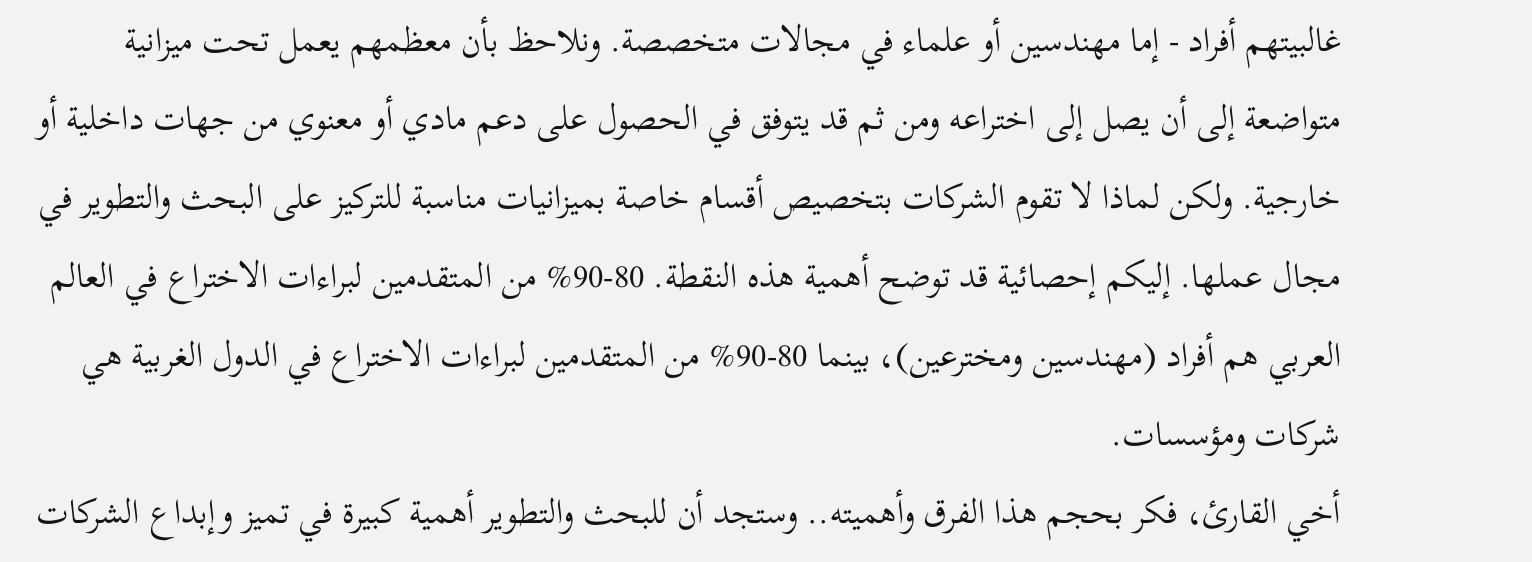غالبيتهم أفراد - إما مهندسين أو علماء في مجالات متخصصة. ونلاحظ بأن معظمهم يعمل تحت ميزانية متواضعة إلى أن يصل إلى اختراعه ومن ثم قد يتوفق في الحصول على دعم مادي أو معنوي من جهات داخلية أو خارجية. ولكن لماذا لا تقوم الشركات بتخصيص أقسام خاصة بميزانيات مناسبة للتركيز على البحث والتطوير في مجال عملها. إليكم إحصائية قد توضح أهمية هذه النقطة. 80-90% من المتقدمين لبراءات الاختراع في العالم العربي هم أفراد (مهندسين ومخترعين)، بينما 80-90% من المتقدمين لبراءات الاختراع في الدول الغربية هي شركات ومؤسسات.
أخي القارئ، فكر بحجم هذا الفرق وأهميته.. وستجد أن للبحث والتطوير أهمية كبيرة في تميز وإبداع الشركات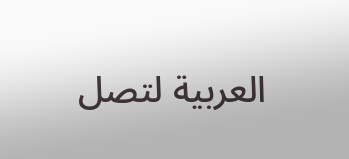العربية لتصل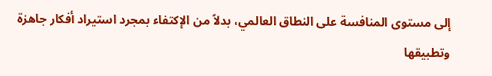إلى مستوى المنافسة على النطاق العالمي، بدلاً من الإكتفاء بمجرد استيراد أفكار جاهزة وتطبيقها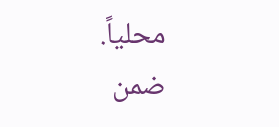محلياً.
ضمن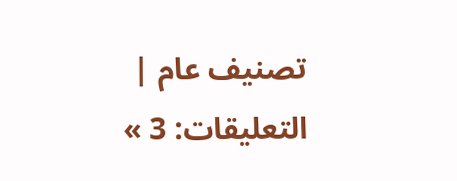تصنيف عام | التعليقات: 3 »